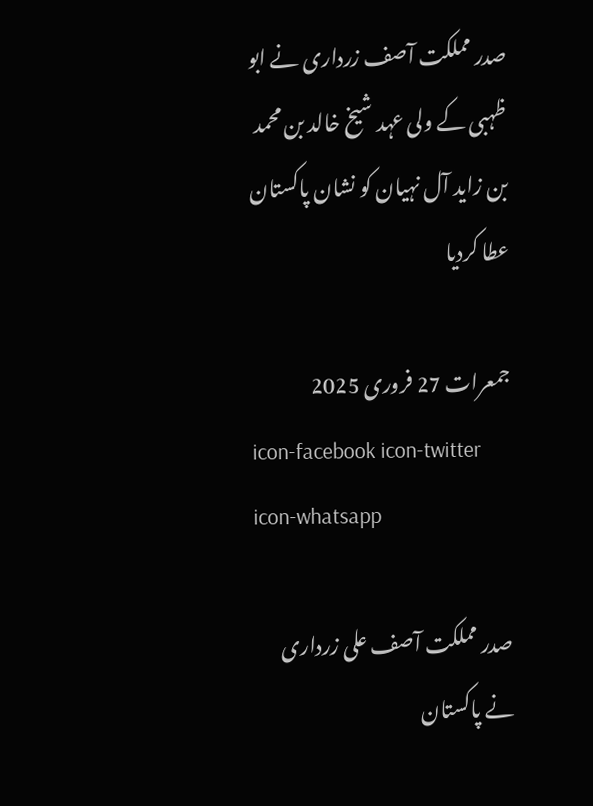صدر مملکت آصف زرداری نے ابو ظہبی کے ولی عہد شیخ خالد بن محمد بن زاید آل نہیان کو نشان پاکستان عطا کردیا

جمعرات 27 فروری 2025
icon-facebook icon-twitter icon-whatsapp

صدر مملکت آصف علی زرداری نے پاکستان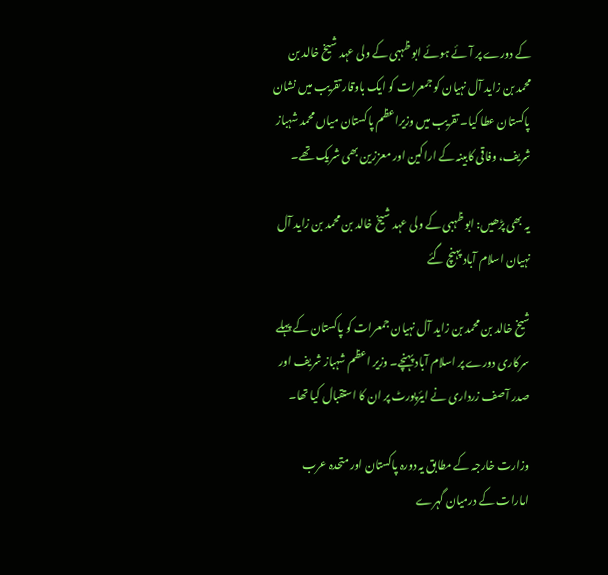کے دورے پر آئے ہوئے ابو ظہبی کے ولی عہد شیخ خالد بن محمد بن زاید آل نہیان کو جمعرات کو ایک باوقار تقریب میں نشان پاکستان عطا کیا۔ تقریب میں وزیراعظم پاکستان میاں محمد شہباز شریف، وفاقی کابینہ کے اراکین اور معززین بھی شریک تھے۔

یہ بھی پڑھیں: ابو ظہبی کے ولی عہد شیخ خالد بن محمد بن زاید آل نہیان اسلام آباد پہنچ گئے

شیخ خالد بن محمد بن زاید آل نہیان جمعرات کو پاکستان کے پہلے سرکاری دورے پر اسلام آباد پہنچے۔ وزیر اعظم شہباز شریف اور صدر آصف زرداری نے ایئرپورٹ پر ان کا استقبال کیا تھا۔

وزارت خارجہ کے مطابق یہ دورہ پاکستان اور متحدہ عرب امارات کے درمیان گہرے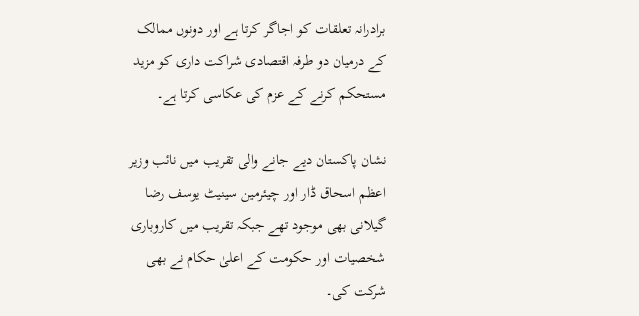برادرانہ تعلقات کو اجاگر کرتا ہے اور دونوں ممالک کے درمیان دو طرفہ اقتصادی شراکت داری کو مزید مستحکم کرنے کے عزم کی عکاسی کرتا ہے۔

نشان پاکستان دیے جانے والی تقریب میں نائب وزیر اعظم اسحاق ڈار اور چیئرمین سینیٹ یوسف رضا گیلانی بھی موجود تھے جبکہ تقریب میں کاروباری شخصیات اور حکومت کے اعلیٰ حکام نے بھی شرکت کی۔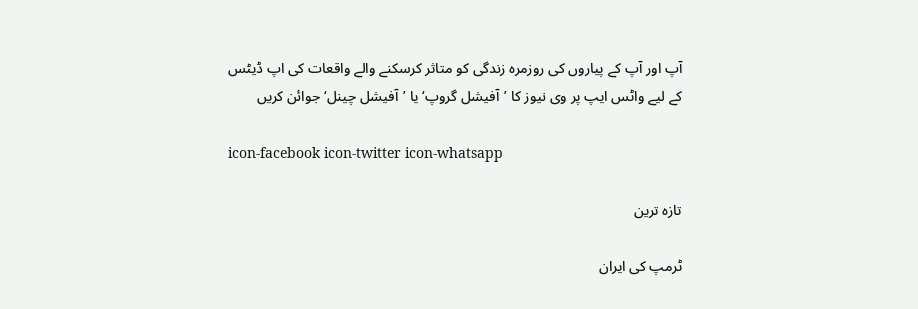آپ اور آپ کے پیاروں کی روزمرہ زندگی کو متاثر کرسکنے والے واقعات کی اپ ڈیٹس کے لیے واٹس ایپ پر وی نیوز کا ’آفیشل گروپ‘ یا ’آفیشل چینل‘ جوائن کریں

icon-facebook icon-twitter icon-whatsapp

تازہ ترین

ٹرمپ کی ایران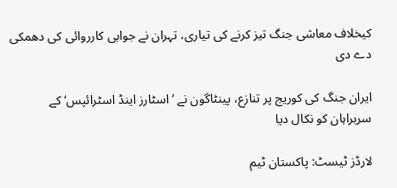کیخلاف معاشی جنگ تیز کرنے کی تیاری، تہران نے جوابی کارروائی کی دھمکی دے دی

ایران جنگ کی کوریج پر تنازع، پینٹاگون نے ’اسٹارز اینڈ اسٹرائپس‘ کے سربراہان کو نکال دیا

لارڈز ٹیسٹ: پاکستان ٹیم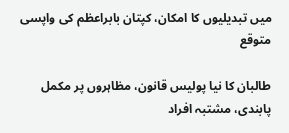میں تبدیلیوں کا امکان، کپتان بابراعظم کی واپسی متوقع

طالبان کا نیا پولیس قانون، مظاہروں پر مکمل پابندی، مشتبہ افراد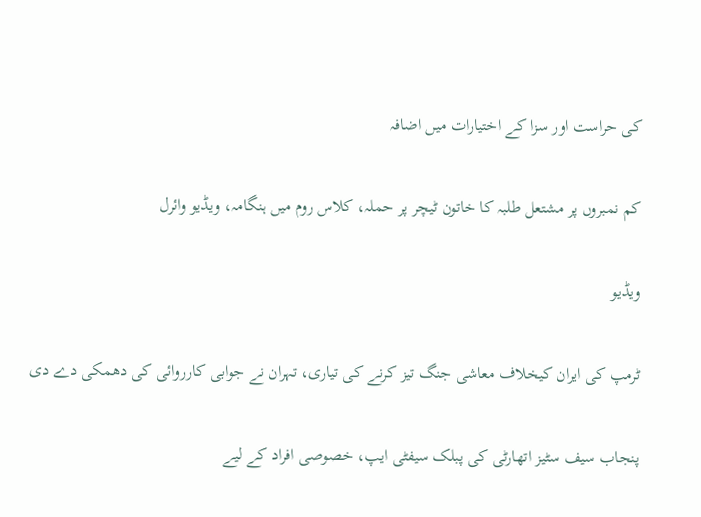کی حراست اور سزا کے اختیارات میں اضافہ

کم نمبروں پر مشتعل طلبہ کا خاتون ٹیچر پر حملہ، کلاس روم میں ہنگامہ، ویڈیو وائرل

ویڈیو

ٹرمپ کی ایران کیخلاف معاشی جنگ تیز کرنے کی تیاری، تہران نے جوابی کارروائی کی دھمکی دے دی

پنجاب سیف سٹیز اتھارٹی کی پبلک سیفٹی ایپ، خصوصی افراد کے لیے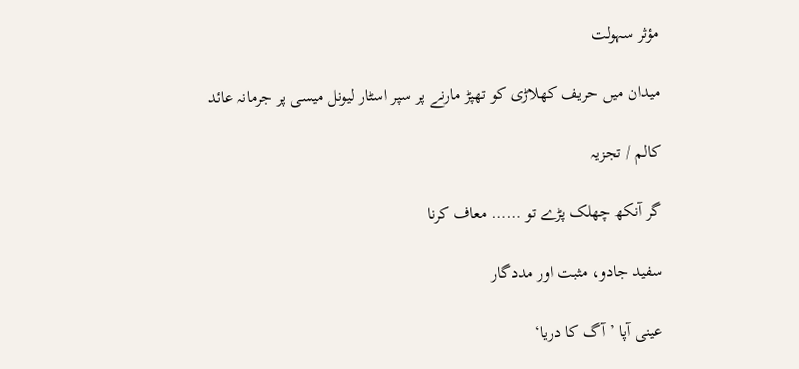مؤثر سہولت

میدان میں حریف کھلاڑی کو تھپڑ مارنے پر سپر اسٹار لیونل میسی پر جرمانہ عائد

کالم / تجزیہ

گر آنکھ چھلک پڑے تو …… معاف کرنا

سفید جادو، مثبت اور مددگار

عینی آپا ’آگ کا دریا‘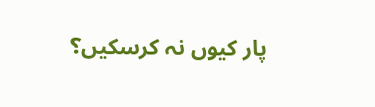پار کیوں نہ کرسکیں؟